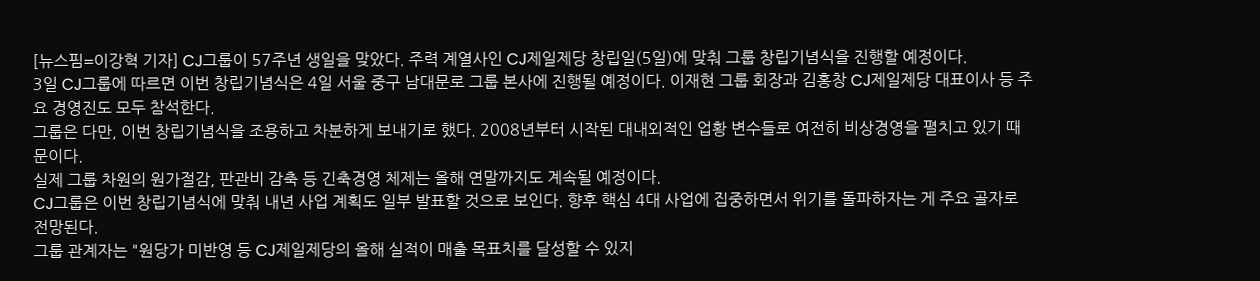[뉴스핌=이강혁 기자] CJ그룹이 57주년 생일을 맞았다. 주력 계열사인 CJ제일제당 창립일(5일)에 맞춰 그룹 창립기념식을 진행할 예정이다.
3일 CJ그룹에 따르면 이번 창립기념식은 4일 서울 중구 남대문로 그룹 본사에 진행될 예정이다. 이재현 그룹 회장과 김홍창 CJ제일제당 대표이사 등 주요 경영진도 모두 참석한다.
그룹은 다만, 이번 창립기념식을 조용하고 차분하게 보내기로 했다. 2008년부터 시작된 대내외적인 업황 변수들로 여전히 비상경영을 펼치고 있기 때문이다.
실제 그룹 차원의 원가절감, 판관비 감축 등 긴축경영 체제는 올해 연말까지도 계속될 예정이다.
CJ그룹은 이번 창립기념식에 맞춰 내년 사업 계획도 일부 발표할 것으로 보인다. 향후 핵심 4대 사업에 집중하면서 위기를 돌파하자는 게 주요 골자로 전망된다.
그룹 관계자는 "원당가 미반영 등 CJ제일제당의 올해 실적이 매출 목표치를 달성할 수 있지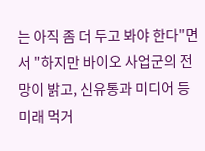는 아직 좀 더 두고 봐야 한다"면서 "하지만 바이오 사업군의 전망이 밝고, 신유통과 미디어 등 미래 먹거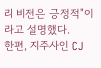리 비전은 긍정적"이라고 설명했다.
한편, 지주사인 CJ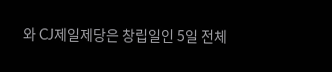와 CJ제일제당은 창립일인 5일 전체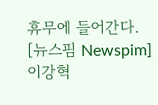휴무에 들어간다.
[뉴스핌 Newspim] 이강혁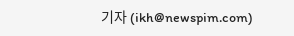기자 (ikh@newspim.com)